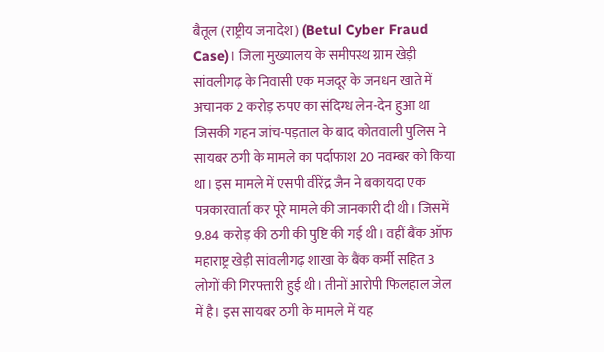बैतूल (राष्ट्रीय जनादेश) (Betul Cyber Fraud Case)। जिला मुख्यालय के समीपस्थ ग्राम खेड़ी सांवलीगढ़ के निवासी एक मजदूर के जनधन खाते में अचानक 2 करोड़ रुपए का संदिग्ध लेन-देन हुआ था जिसकी गहन जांच-पड़ताल के बाद कोतवाली पुलिस ने सायबर ठगी के मामले का पर्दाफाश 20 नवम्बर को किया था। इस मामले में एसपी वीरेंद्र जैन ने बकायदा एक पत्रकारवार्ता कर पूरे मामले की जानकारी दी थी। जिसमें 9.84 करोड़ की ठगी की पुष्टि की गई थी। वहीं बैंक ऑफ महाराष्ट्र खेड़ी सांवलीगढ़ शाखा के बैंक कर्मी सहित 3 लोगों की गिरफ्तारी हुई थी। तीनों आरोपी फिलहाल जेल में है। इस सायबर ठगी के मामले में यह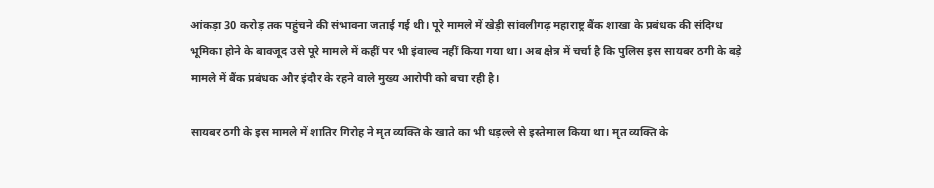आंकड़ा 30 करोड़ तक पहुंचने की संभावना जताई गई थी। पूरे मामले में खेड़ी सांवलीगढ़ महाराष्ट्र बैंक शाखा के प्रबंधक की संदिग्ध भूमिका होने के बावजूद उसे पूरे मामले में कहीं पर भी इंवाल्व नहीं किया गया था। अब क्षेत्र में चर्चा है कि पुलिस इस सायबर ठगी के बड़े मामले में बैंक प्रबंधक और इंदौर के रहने वाले मुख्य आरोपी को बचा रही है।

सायबर ठगी के इस मामले में शातिर गिरोह ने मृत व्यक्ति के खाते का भी धड़ल्ले से इस्तेमाल किया था। मृत व्यक्ति के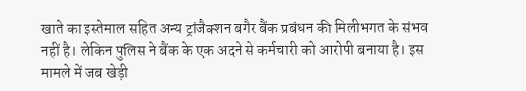खाते का इस्तेमाल सहित अन्य ट्रांजैक्शन बगैर बैंक प्रबंधन की मिलीभगत के संभव नहीं है। लेकिन पुलिस ने बैंक के एक अदने से कर्मचारी को आरोपी बनाया है। इस मामले में जब खेड़ी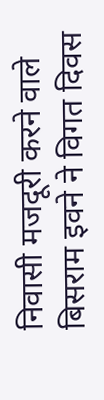निवासी मजदूरी करने वाले बिसराम इवने ने विगत दिवस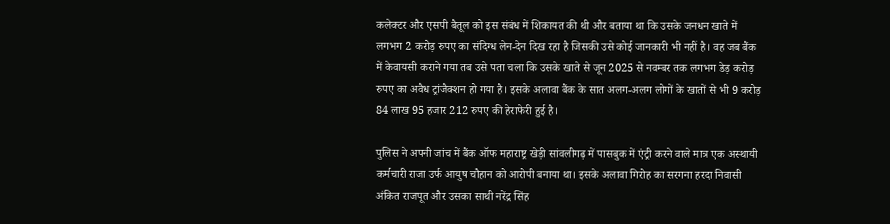कलेक्टर और एसपी बैतूल को इस संबंध में शिकायत की थी और बताया था कि उसके जनधन खाते में लगभग 2 करोड़ रुपए का संदिग्ध लेन-देन दिख रहा है जिसकी उसे कोई जानकारी भी नहीं है। वह जब बैंक में केवायसी कराने गया तब उसे पता चला कि उसके खाते से जून 2025 से नवम्बर तक लगभग डेड़ करोड़ रुपए का अवैध ट्रांजैक्शन हो गया है। इसके अलावा बैंक के सात अलग-अलग लोगों के खातों से भी 9 करोड़ 84 लाख 95 हजार 212 रुपए की हेराफेरी हुई है।

पुलिस ने अपनी जांच में बैंक ऑफ महाराष्ट्र खेड़ी सांवलीगढ़ में पासबुक में एंट्री करने वाले मात्र एक अस्थायी कर्मचारी राजा उर्फ आयुष चौहान को आरोपी बनाया था। इसके अलावा गिरोह का सरगना हरदा निवासी अंकित राजपूत और उसका साथी नरेंद्र सिंह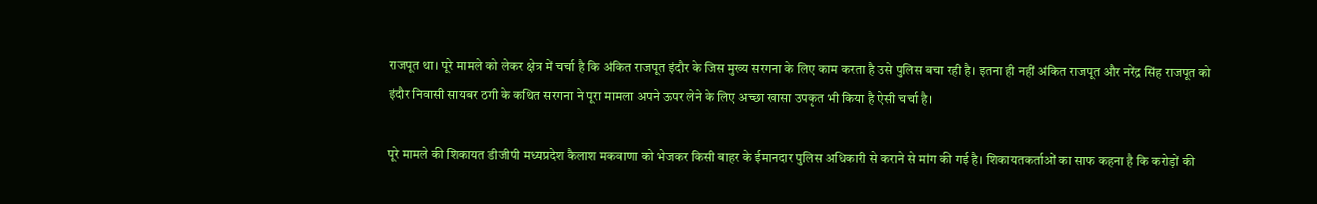राजपूत था। पूरे मामले को लेकर क्षेत्र में चर्चा है कि अंकित राजपूत इंदौर के जिस मुख्य सरगना के लिए काम करता है उसे पुलिस बचा रही है। इतना ही नहीं अंकित राजपूत और नरेंद्र सिंह राजपूत को इंदौर निवासी सायबर ठगी के कथित सरगना ने पूरा मामला अपने ऊपर लेने के लिए अच्छा खासा उपकृत भी किया है ऐसी चर्चा है।

पूरे मामले की शिकायत डीजीपी मध्यप्रदेश कैलाश मकवाणा को भेजकर किसी बाहर के ईमानदार पुलिस अधिकारी से कराने से मांग की गई है। शिकायतकर्ताओं का साफ कहना है कि करोड़ों की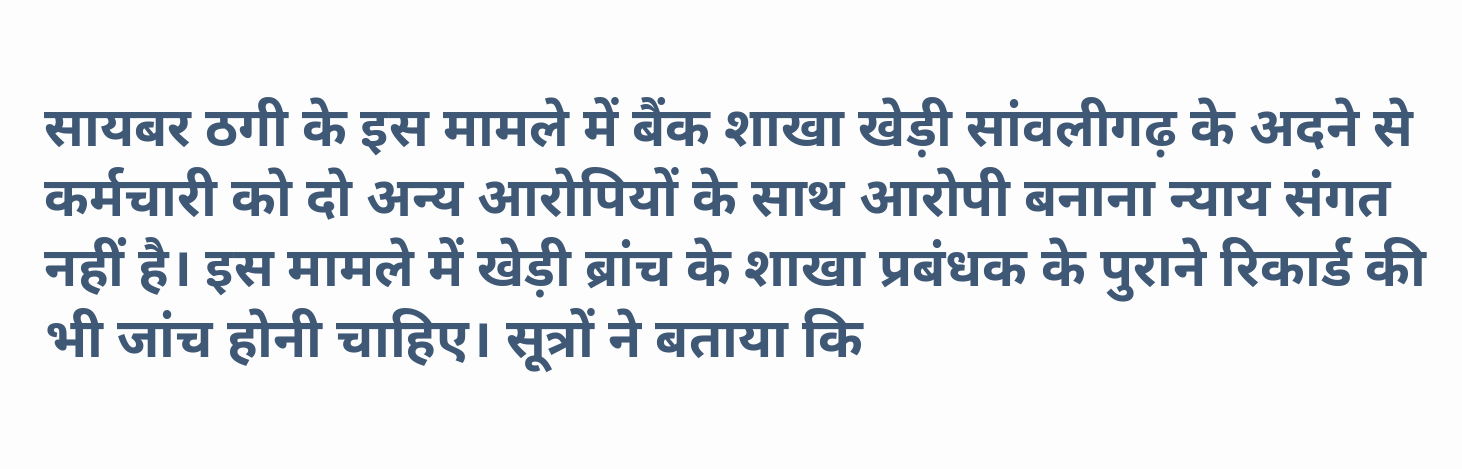सायबर ठगी के इस मामले में बैंक शाखा खेड़ी सांवलीगढ़ के अदने से कर्मचारी को दो अन्य आरोपियों के साथ आरोपी बनाना न्याय संगत नहीं है। इस मामले में खेड़ी ब्रांच के शाखा प्रबंधक के पुराने रिकार्ड की भी जांच होनी चाहिए। सूत्रों ने बताया कि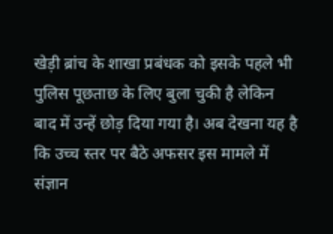खेड़ी ब्रांच के शाखा प्रबंधक को इसके पहले भी पुलिस पूछताछ के लिए बुला चुकी है लेकिन बाद में उन्हें छोड़ दिया गया है। अब देखना यह है कि उच्च स्तर पर बैठे अफसर इस मामले में संज्ञान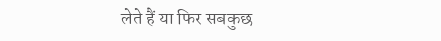लेते हैं या फिर सबकुछ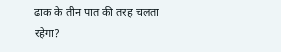ढाक के तीन पात की तरह चलता रहेगा?